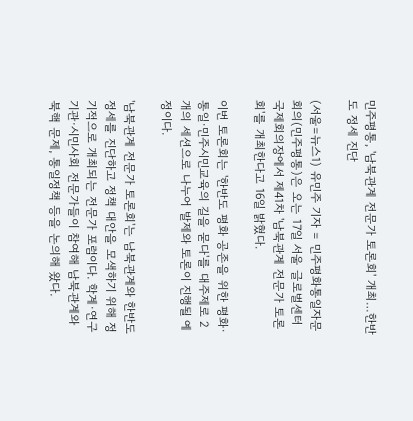민주평통, '남북관계 전문가 토론회' 개최…한반도 정세 진단

(서울=뉴스1) 유민주 기자 = 민주평화통일자문회의(민주평통)은 오는 17일 서울 글로벌센터 국제회의장에서 제41차 '남북관계 전문가 토론회'를 개최한다고 16일 밝혔다.

이번 토론회는 '한반도 평화 공존을 위한 평화·통일·민주시민교육의 길을 묻다'를 대주제로 2개의 세션으로 나누어 발제와 토론이 진행될 예정이다.

'남북관계 전문가 토론회'는 남북관계와 한반도 정세를 진단하고 정책 대안을 모색하기 위해 정기적으로 개최되는 전문가 포럼이다. 학계·연구기관·시민사회 전문가들이 참여해 남북관계와 북핵 문제, 통일정책 등을 논의해 왔다.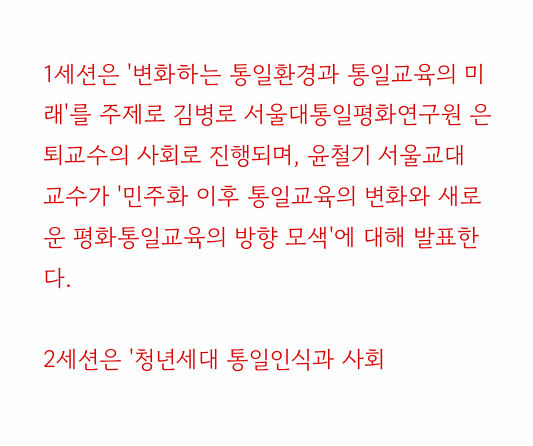1세션은 '변화하는 통일환경과 통일교육의 미래'를 주제로 김병로 서울대통일평화연구원 은퇴교수의 사회로 진행되며, 윤철기 서울교대 교수가 '민주화 이후 통일교육의 변화와 새로운 평화통일교육의 방향 모색'에 대해 발표한다.

2세션은 '청년세대 통일인식과 사회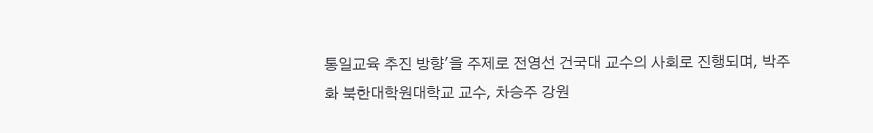통일교육 추진 방향'을 주제로 전영선 건국대 교수의 사회로 진행되며, 박주화 북한대학원대학교 교수, 차승주 강원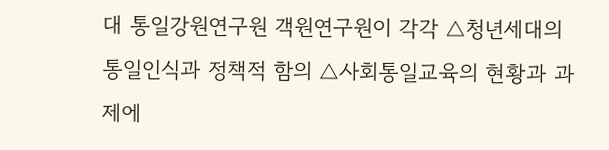대 통일강원연구원 객원연구원이 각각 △청년세대의 통일인식과 정책적 함의 △사회통일교육의 현황과 과제에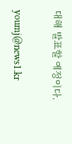대해 발표할 예정이다.

youmj@news1.kr